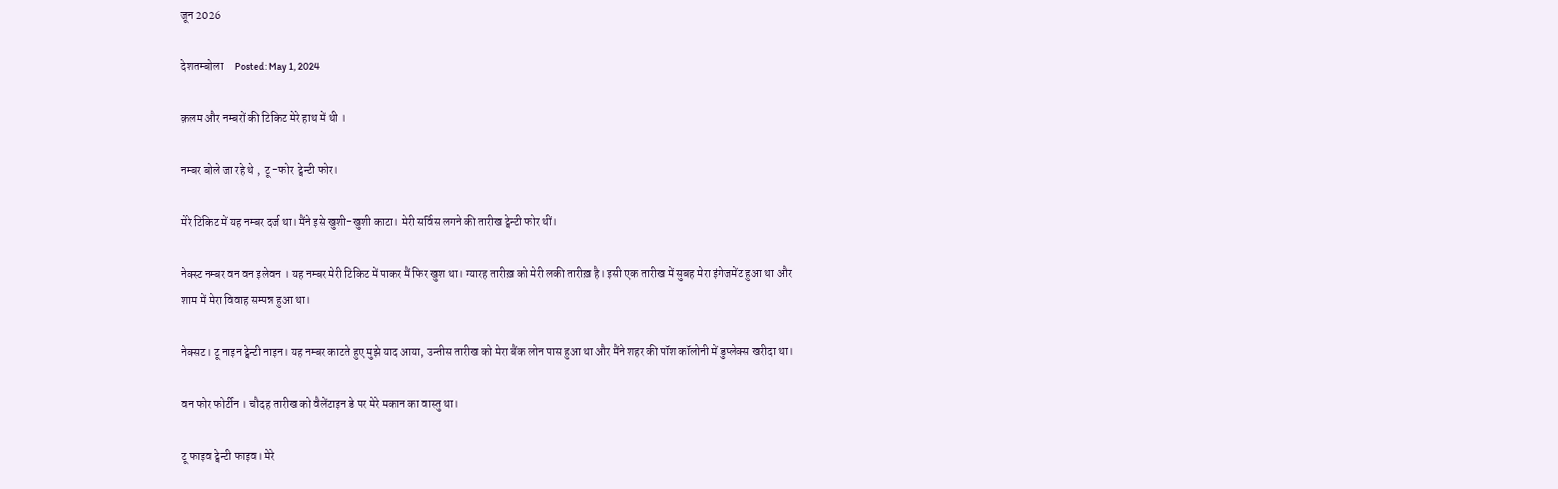जून 2026

देशतम्बोला     Posted: May 1, 2024

क़लम और नम्बरों की टिकिट मेरे हाथ में थी ।

नम्बर बोले जा रहे थे ,  टू -फोर  ट्वेन्टी फोर।

मेरे टिकिट में यह नम्बर दर्ज था। मैंने इसे खुशी-खुशी काटा। मेरी सर्विस लगने की तारीख ट्वेन्टी फोर थीं।

नेक्स्ट नम्बर वन वन इलेवन । यह नम्बर मेरी टिकिट में पाकर मैं फिर खुश था। ग्यारह तारीख़ को मेरी लकी तारीख़ है। इसी एक तारीख में सुबह मेरा इंगेजमेंट हुआ था और शाम में मेरा विवाह सम्पन्न हुआ था।

नेक्सट। टू नाइन ट्वेन्टी नाइन। यह नम्बर काटते हुए मुझे याद आया, उन्तीस तारीख को मेरा बैंक लोन पास हुआ था और मैंने शहर की पॉश कॉलोनी में डुप्लेक्स खरीदा था।

वन फोर फोर्टीन । चौदह तारीख को वैलेंटाइन डे पर मेरे मकान का वास्तु था।

टू फाइव ट्वेन्टी फाइव। मेरे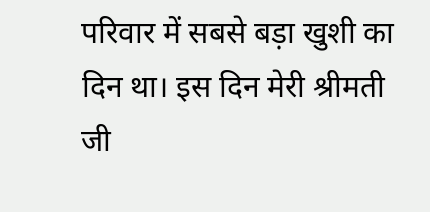परिवार में सबसे बड़ा खुशी का दिन था। इस दिन मेरी श्रीमती जी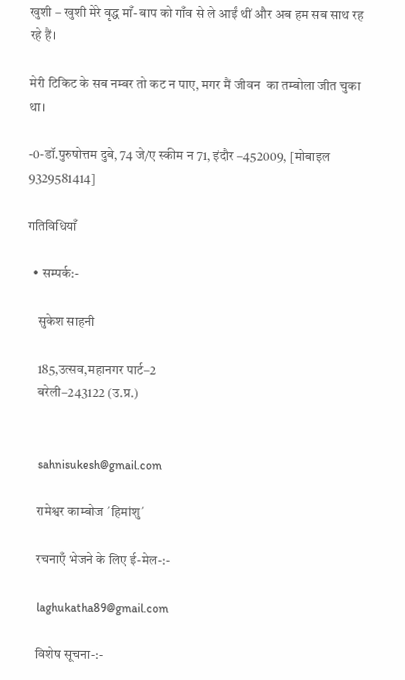खुशी – खुशी मेरे वृद्ध माँ- बाप को गाँव से ले आईं थीं और अब हम सब साथ रह रहे हैं।

मेरी टिकिट के सब नम्बर तो कट न पाए, मगर मैं जीवन  का तम्बोला जीत चुका था।

-0-डॉ.पुरुषोत्तम दुबे, 74 जे/ए स्कीम न 71, इंदौर –452009, [मोबाइल 9329581414]

गतिविधियाँ

  • सम्पर्क:-

    सुकेश साहनी

    185,उत्सव,महानगर पार्ट–2
    बरेली–243122 (उ.प्र.)


    sahnisukesh@gmail.com

    रामेश्वर काम्बोज ´हिमांशु´

    रचनाएँ भेजने के लिए ई-मेल-:-

    laghukatha89@gmail.com

    विशेष सूचना-:-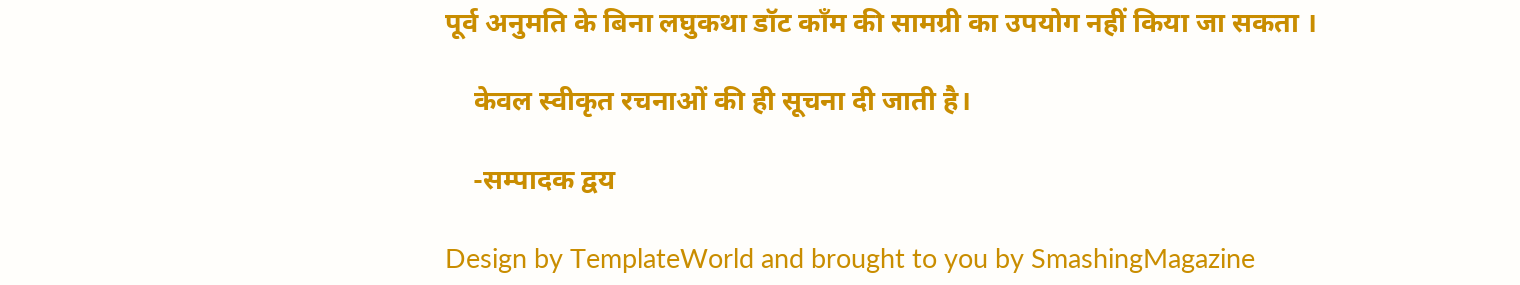पूर्व अनुमति के बिना लघुकथा डॉट कॉंम की सामग्री का उपयोग नहीं किया जा सकता ।

    केवल स्वीकृत रचनाओं की ही सूचना दी जाती है।

    -सम्पादक द्वय

Design by TemplateWorld and brought to you by SmashingMagazine